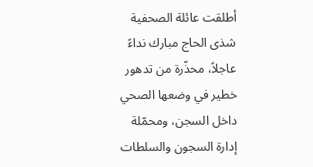أطلقت عائلة الصحفية شذى الحاج مبارك نداءً عاجلاً، محذّرة من تدهور خطير في وضعها الصحي داخل السجن، ومحمّلة إدارة السجون والسلطات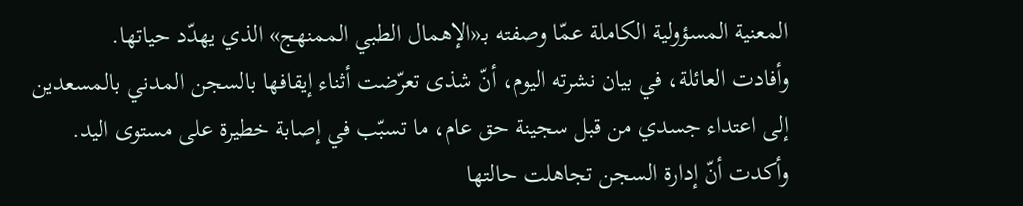المعنية المسؤولية الكاملة عمّا وصفته بـ«الإهمال الطبي الممنهج» الذي يهدّد حياتها.
وأفادت العائلة، في بيان نشرته اليوم، أنّ شذى تعرّضت أثناء إيقافها بالسجن المدني بالمسعدين إلى اعتداء جسدي من قبل سجينة حق عام، ما تسبّب في إصابة خطيرة على مستوى اليد. وأكدت أنّ إدارة السجن تجاهلت حالتها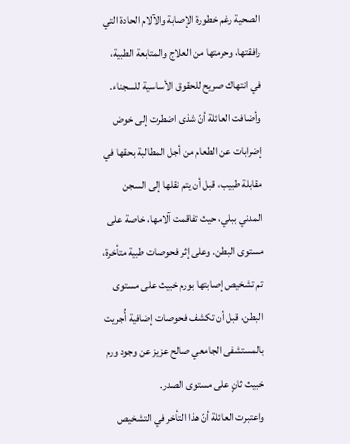الصحية رغم خطورة الإصابة والآلام الحادة التي رافقتها، وحرمتها من العلاج والمتابعة الطبية، في انتهاك صريح للحقوق الأساسية للسجناء.
وأضافت العائلة أنّ شذى اضطرت إلى خوض إضرابات عن الطعام من أجل المطالبة بحقها في مقابلة طبيب، قبل أن يتم نقلها إلى السجن المدني ببلي، حيث تفاقمت آلامها، خاصة على مستوى البطن. وعلى إثر فحوصات طبية متأخرة، تم تشخيص إصابتها بورم خبيث على مستوى البطن، قبل أن تكشف فحوصات إضافية أُجريت بالمستشفى الجامعي صالح عزيز عن وجود ورم خبيث ثانٍ على مستوى الصدر.
واعتبرت العائلة أنّ هذا التأخر في التشخيص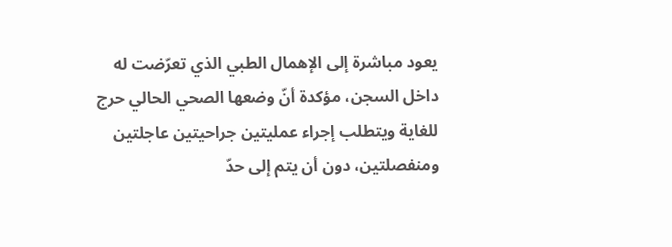يعود مباشرة إلى الإهمال الطبي الذي تعرّضت له داخل السجن، مؤكدة أنّ وضعها الصحي الحالي حرج للغاية ويتطلب إجراء عمليتين جراحيتين عاجلتين ومنفصلتين، دون أن يتم إلى حدّ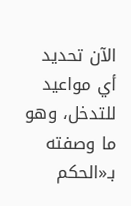الآن تحديد أي مواعيد للتدخل، وهو ما وصفته بـ«الحكم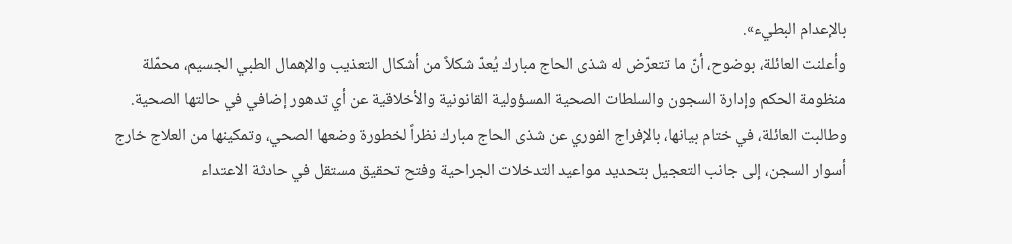بالإعدام البطيء».
وأعلنت العائلة، بوضوح، أنّ ما تتعرّض له شذى الحاج مبارك يُعدّ شكلاً من أشكال التعذيب والإهمال الطبي الجسيم، محمّلة منظومة الحكم وإدارة السجون والسلطات الصحية المسؤولية القانونية والأخلاقية عن أي تدهور إضافي في حالتها الصحية.
وطالبت العائلة، في ختام بيانها، بالإفراج الفوري عن شذى الحاج مبارك نظراً لخطورة وضعها الصحي، وتمكينها من العلاج خارج أسوار السجن، إلى جانب التعجيل بتحديد مواعيد التدخلات الجراحية وفتح تحقيق مستقل في حادثة الاعتداء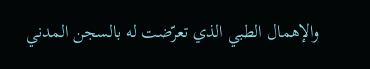والإهمال الطبي الذي تعرّضت له بالسجن المدني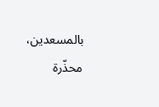بالمسعدين، محذّرة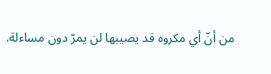من أنّ أي مكروه قد يصيبها لن يمرّ دون مساءلة.